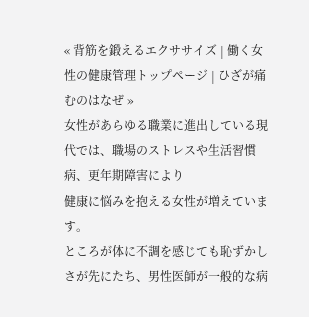« 背筋を鍛えるエクササイズ | 働く女性の健康管理トップページ | ひざが痛むのはなぜ »
女性があらゆる職業に進出している現代では、職場のストレスや生活習慣病、更年期障害により
健康に悩みを抱える女性が増えています。
ところが体に不調を感じても恥ずかしさが先にたち、男性医師が一般的な病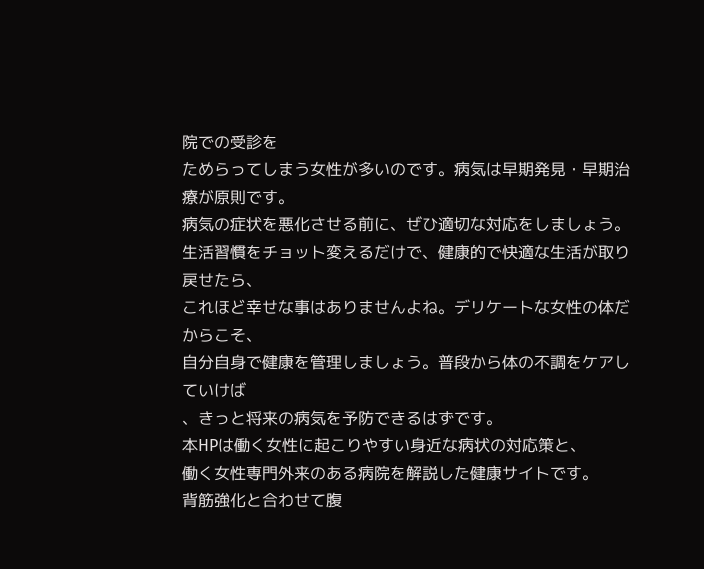院での受診を
ためらってしまう女性が多いのです。病気は早期発見・早期治療が原則です。
病気の症状を悪化させる前に、ぜひ適切な対応をしましょう。
生活習慣をチョット変えるだけで、健康的で快適な生活が取り戻せたら、
これほど幸せな事はありませんよね。デリケートな女性の体だからこそ、
自分自身で健康を管理しましょう。普段から体の不調をケアしていけば
、きっと将来の病気を予防できるはずです。
本HPは働く女性に起こりやすい身近な病状の対応策と、
働く女性専門外来のある病院を解説した健康サイトです。
背筋強化と合わせて腹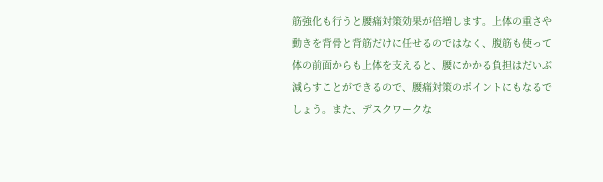筋強化も行うと腰痛対策効果が倍増します。上体の重さや動きを背骨と背筋だけに任せるのではなく、腹筋も使って体の前面からも上体を支えると、腰にかかる負担はだいぶ減らすことができるので、腰痛対策のポイントにもなるでしょう。また、デスクワークな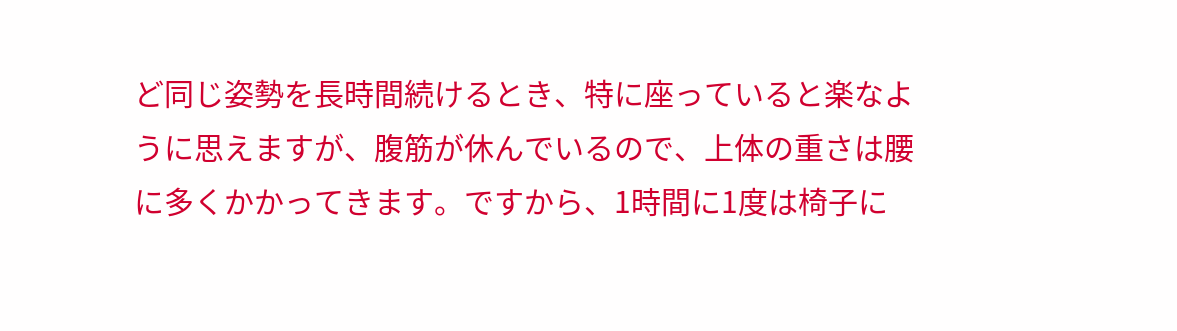ど同じ姿勢を長時間続けるとき、特に座っていると楽なように思えますが、腹筋が休んでいるので、上体の重さは腰に多くかかってきます。ですから、1時間に1度は椅子に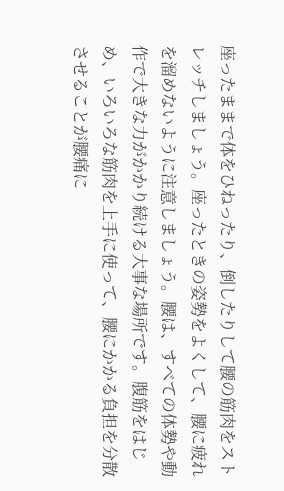座ったままで体をひねったり、倒したりして腰の筋肉をストレッチしましょう。座ったときの姿勢をよくして、腰に疲れを溜めないように注意しましょう。腰は、すべての体勢や動作で大きな力がかかり続ける大事な場所です。腹筋をはじめ、いろいろな筋肉を上手に使って、腰にかかる負担を分散させることが腰痛に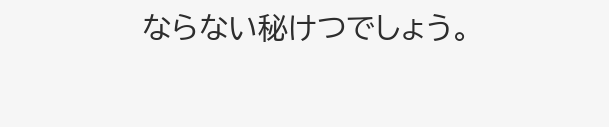ならない秘けつでしょう。